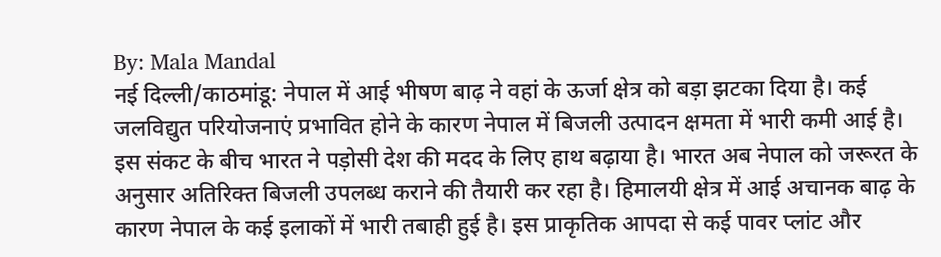By: Mala Mandal
नई दिल्ली/काठमांडू: नेपाल में आई भीषण बाढ़ ने वहां के ऊर्जा क्षेत्र को बड़ा झटका दिया है। कई जलविद्युत परियोजनाएं प्रभावित होने के कारण नेपाल में बिजली उत्पादन क्षमता में भारी कमी आई है। इस संकट के बीच भारत ने पड़ोसी देश की मदद के लिए हाथ बढ़ाया है। भारत अब नेपाल को जरूरत के अनुसार अतिरिक्त बिजली उपलब्ध कराने की तैयारी कर रहा है। हिमालयी क्षेत्र में आई अचानक बाढ़ के कारण नेपाल के कई इलाकों में भारी तबाही हुई है। इस प्राकृतिक आपदा से कई पावर प्लांट और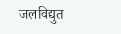जलविद्युत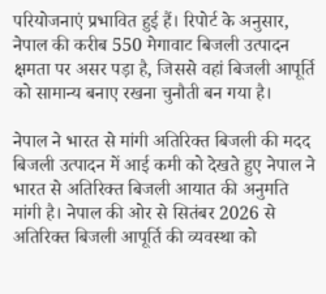परियोजनाएं प्रभावित हुई हैं। रिपोर्ट के अनुसार, नेपाल की करीब 550 मेगावाट बिजली उत्पादन क्षमता पर असर पड़ा है, जिससे वहां बिजली आपूर्ति को सामान्य बनाए रखना चुनौती बन गया है।

नेपाल ने भारत से मांगी अतिरिक्त बिजली की मदद
बिजली उत्पादन में आई कमी को देखते हुए नेपाल ने भारत से अतिरिक्त बिजली आयात की अनुमति मांगी है। नेपाल की ओर से सितंबर 2026 से अतिरिक्त बिजली आपूर्ति की व्यवस्था को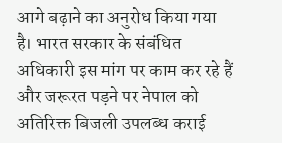आगे बढ़ाने का अनुरोध किया गया है। भारत सरकार के संबंधित अधिकारी इस मांग पर काम कर रहे हैं और जरूरत पड़ने पर नेपाल को अतिरिक्त बिजली उपलब्ध कराई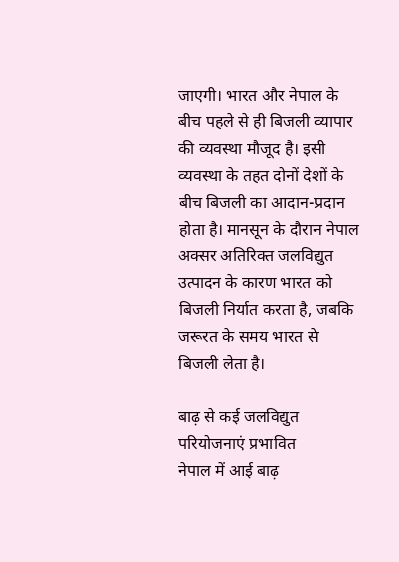जाएगी। भारत और नेपाल के बीच पहले से ही बिजली व्यापार की व्यवस्था मौजूद है। इसी व्यवस्था के तहत दोनों देशों के बीच बिजली का आदान-प्रदान होता है। मानसून के दौरान नेपाल अक्सर अतिरिक्त जलविद्युत उत्पादन के कारण भारत को बिजली निर्यात करता है, जबकि जरूरत के समय भारत से बिजली लेता है।

बाढ़ से कई जलविद्युत परियोजनाएं प्रभावित
नेपाल में आई बाढ़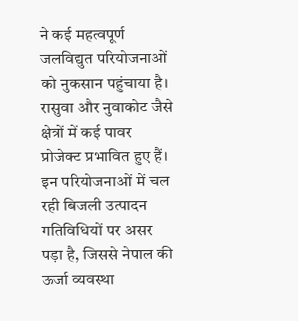ने कई महत्वपूर्ण जलविद्युत परियोजनाओं को नुकसान पहुंचाया है। रासुवा और नुवाकोट जैसे क्षेत्रों में कई पावर प्रोजेक्ट प्रभावित हुए हैं। इन परियोजनाओं में चल रही बिजली उत्पादन गतिविधियों पर असर पड़ा है, जिससे नेपाल की ऊर्जा व्यवस्था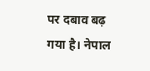पर दबाव बढ़ गया है। नेपाल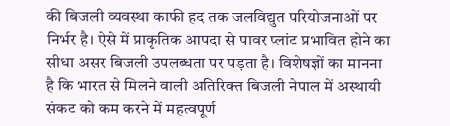की बिजली व्यवस्था काफी हद तक जलविद्युत परियोजनाओं पर निर्भर है। ऐसे में प्राकृतिक आपदा से पावर प्लांट प्रभावित होने का सीधा असर बिजली उपलब्धता पर पड़ता है। विशेषज्ञों का मानना है कि भारत से मिलने वाली अतिरिक्त बिजली नेपाल में अस्थायी संकट को कम करने में महत्वपूर्ण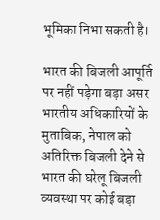भूमिका निभा सकती है।

भारत की बिजली आपूर्ति पर नहीं पड़ेगा बड़ा असर
भारतीय अधिकारियों के मुताबिक, नेपाल को अतिरिक्त बिजली देने से भारत की घरेलू बिजली व्यवस्था पर कोई बड़ा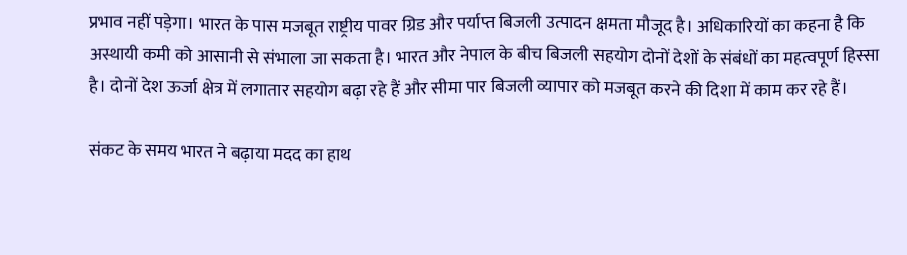प्रभाव नहीं पड़ेगा। भारत के पास मजबूत राष्ट्रीय पावर ग्रिड और पर्याप्त बिजली उत्पादन क्षमता मौजूद है। अधिकारियों का कहना है कि अस्थायी कमी को आसानी से संभाला जा सकता है। भारत और नेपाल के बीच बिजली सहयोग दोनों देशों के संबंधों का महत्वपूर्ण हिस्सा है। दोनों देश ऊर्जा क्षेत्र में लगातार सहयोग बढ़ा रहे हैं और सीमा पार बिजली व्यापार को मजबूत करने की दिशा में काम कर रहे हैं।

संकट के समय भारत ने बढ़ाया मदद का हाथ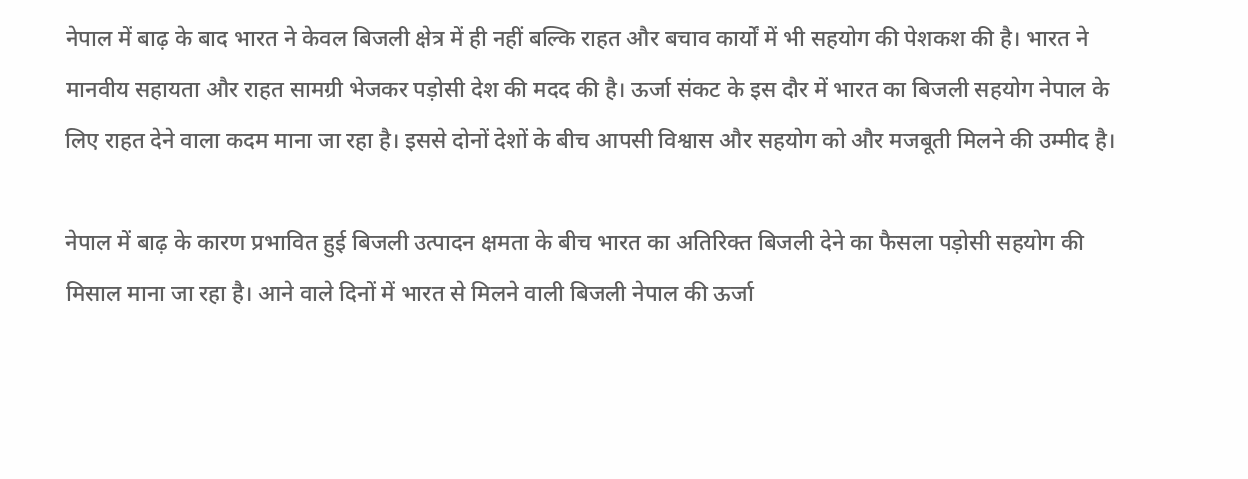नेपाल में बाढ़ के बाद भारत ने केवल बिजली क्षेत्र में ही नहीं बल्कि राहत और बचाव कार्यों में भी सहयोग की पेशकश की है। भारत ने मानवीय सहायता और राहत सामग्री भेजकर पड़ोसी देश की मदद की है। ऊर्जा संकट के इस दौर में भारत का बिजली सहयोग नेपाल के लिए राहत देने वाला कदम माना जा रहा है। इससे दोनों देशों के बीच आपसी विश्वास और सहयोग को और मजबूती मिलने की उम्मीद है।

नेपाल में बाढ़ के कारण प्रभावित हुई बिजली उत्पादन क्षमता के बीच भारत का अतिरिक्त बिजली देने का फैसला पड़ोसी सहयोग की मिसाल माना जा रहा है। आने वाले दिनों में भारत से मिलने वाली बिजली नेपाल की ऊर्जा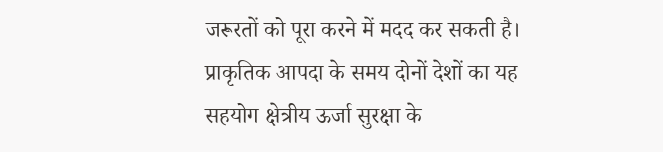जरूरतों को पूरा करने में मदद कर सकती है। प्राकृतिक आपदा के समय दोनों देशों का यह सहयोग क्षेत्रीय ऊर्जा सुरक्षा के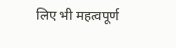लिए भी महत्वपूर्ण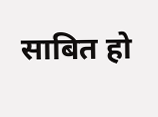साबित हो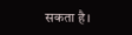सकता है।